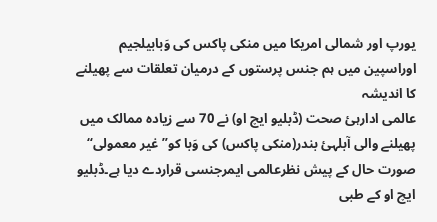یورپ اور شمالی امریکا میں منکی پاکس کی وَبابیلجیم اوراسپین میں ہم جنس پرستوں کے درمیان تعلقات سے پھیلنے کا اندیشہ
عالمی ادارہئ صحت (ڈبلیو ایچ او) نے 70 سے زیادہ ممالک میں پھیلنے والی آبلہئ بندر(منکی پاکس) کی وَبا کو”غیر معمولی“ صورت حال کے پیش نظرعالمی ایمرجنسی قراردے دیا ہے۔ڈبلیو ایچ او کے طبی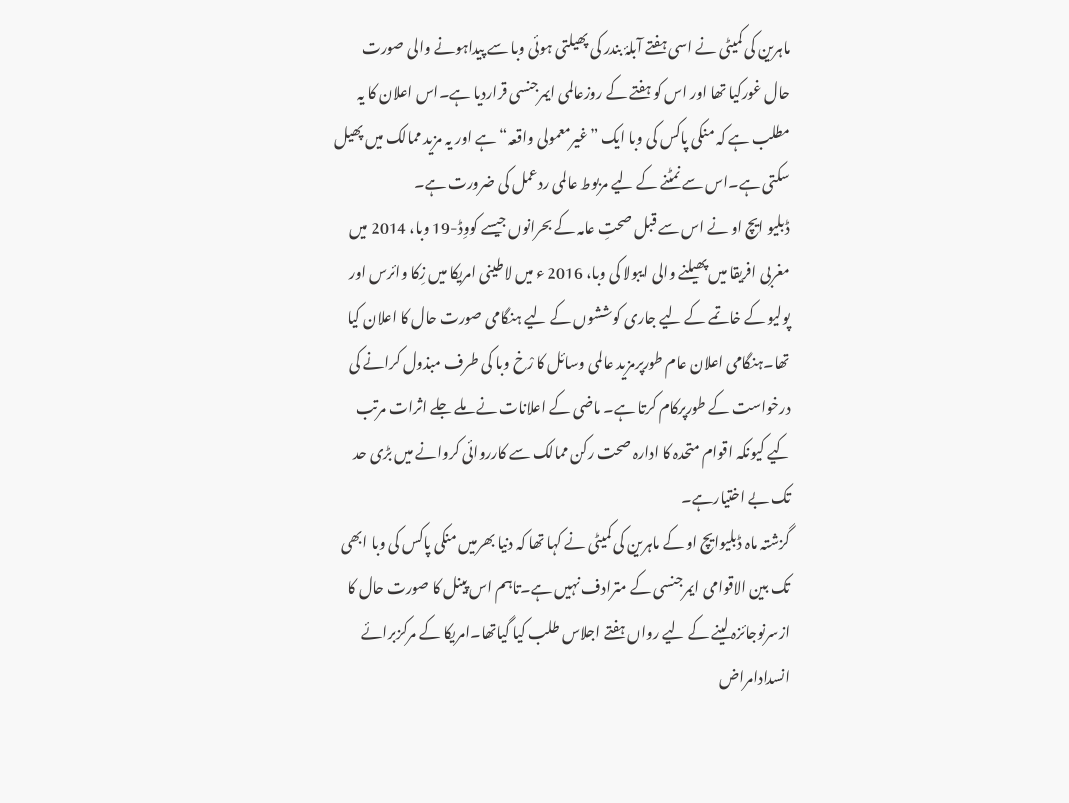ماہرین کی کمیٹی نے اسی ہفتے آبلۂ بندر کی پھیلتی ہوئی وبا سے پیداہونے والی صورت حال غورکیا تھا اور اس کو ہفتے کے روزعالمی ایمرجنسی قراردیا ہے۔اس اعلان کا یہ مطلب ہے کہ منکی پاکس کی وبا ایک ”غیرمعمولی واقعہ“ ہے اور یہ مزید ممالک میں پھیل سکتی ہے۔اس سے نمٹنے کے لیے مربوط عالمی ردعمل کی ضرورت ہے۔
ڈبلیو ایچ او نے اس سے قبل صحتِ عامہ کے بحرانوں جیسے کووِڈ-19 وبا، 2014 میں مغربی افریقا میں پھیلنے والی ایبولا کی وبا، 2016 ء میں لاطینی امریکا میں زِکا وائرس اور پولیو کے خاتمے کے لیے جاری کوششوں کے لیے ہنگامی صورت حال کا اعلان کیا تھا۔ہنگامی اعلان عام طورپرمزید عالمی وسائل کا رْخ وبا کی طرف مبذول کرانے کی درخواست کے طورپرکام کرتا ہے۔ ماضی کے اعلانات نے ملے جلے اثرات مرتب کیے کیونکہ اقوام متحدہ کا ادارہ صحت رکن ممالک سے کارروائی کروانے میں بڑی حد تک بے اختیارہے۔
گزشتہ ماہ ڈبلیوایچ او کے ماہرین کی کمیٹی نے کہا تھا کہ دنیا بھرمیں منکی پاکس کی وبا ابھی تک بین الاقوامی ایمرجنسی کے مترادف نہیں ہے۔تاہم اس پینل کا صورت حال کا ازسرنوجائزہ لینے کے لیے رواں ہفتے اجلاس طلب کیا گیاتھا۔امریکا کے مرکزبرائے انسدادامراض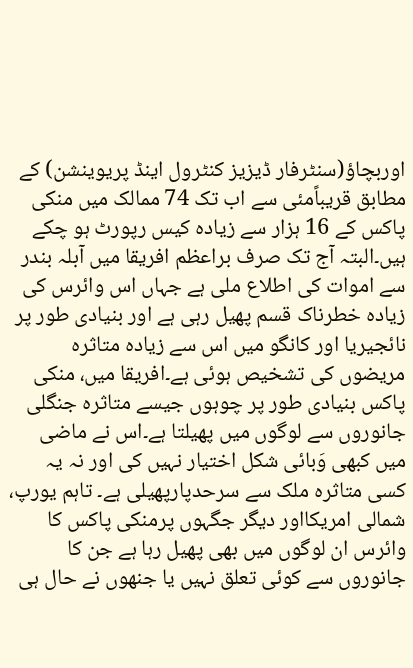اوربچاؤ(سنٹرفار ڈیزیز کنٹرول اینڈ پریوینشن) کے مطابق قریباًمئی سے اب تک 74 ممالک میں منکی پاکس کے 16 ہزار سے زیادہ کیس رپورٹ ہو چکے ہیں۔البتہ آج تک صرف براعظم افریقا میں آبلہ بندر سے اموات کی اطلاع ملی ہے جہاں اس وائرس کی زیادہ خطرناک قسم پھیل رہی ہے اور بنیادی طور پر نائجیریا اور کانگو میں اس سے زیادہ متاثرہ مریضوں کی تشخیص ہوئی ہے۔افریقا میں، منکی پاکس بنیادی طور پر چوہوں جیسے متاثرہ جنگلی جانوروں سے لوگوں میں پھیلتا ہے۔اس نے ماضی میں کبھی وَبائی شکل اختیار نہیں کی اور نہ یہ کسی متاثرہ ملک سے سرحدپارپھیلی ہے۔ تاہم یورپ، شمالی امریکااور دیگر جگہوں پرمنکی پاکس کا وائرس ان لوگوں میں بھی پھیل رہا ہے جن کا جانوروں سے کوئی تعلق نہیں یا جنھوں نے حال ہی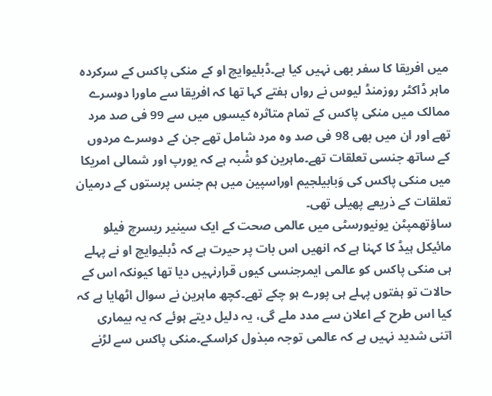میں افریقا کا سفر بھی نہیں کیا ہے۔ڈبلیوایچ او کے منکی پاکس کے سرکردہ ماہر ڈاکٹر روزمنڈ لیوس نے رواں ہفتے کہا تھا کہ افریقا سے ماورا دوسرے ممالک میں منکی پاکس کے تمام متاثرہ کیسوں میں سے 99 فی صد مرد تھے اور ان میں بھی 98 فی صد وہ مرد شامل تھے جن کے دوسرے مردوں کے ساتھ جنسی تعلقات تھے۔ماہرین کو شْبہ ہے کہ یورپ اور شمالی امریکا میں منکی پاکس کی وَبابیلجیم اوراسپین میں ہم جنس پرستوں کے درمیان تعلقات کے ذریعے پھیلی تھی۔
ساؤتھمپٹن یونیورسٹی میں عالمی صحت کے ایک سینیر ریسرچ فیلو مائیکل ہیڈ کا کہنا ہے کہ انھیں اس بات پر حیرت ہے کہ ڈبلیوایچ او نے پہلے ہی منکی پاکس کو عالمی ایمرجنسی کیوں قرارنہیں دیا تھا کیونکہ اس کے حالات تو ہفتوں پہلے ہی پورے ہو چکے تھے۔کچھ ماہرین نے سوال اٹھایا ہے کہ کیا اس طرح کے اعلان سے مدد ملے گی، یہ دلیل دیتے ہوئے کہ یہ بیماری اتنی شدید نہیں ہے کہ عالمی توجہ مبذول کراسکے۔منکی پاکس سے لڑنے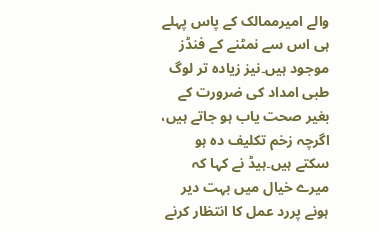والے امیرممالک کے پاس پہلے ہی اس سے نمٹنے کے فنڈز موجود ہیں۔نیز زیادہ تر لوگ طبی امداد کی ضرورت کے بغیر صحت یاب ہو جاتے ہیں، اگرچہ زخم تکلیف دہ ہو سکتے ہیں۔ہیڈ نے کہا کہ میرے خیال میں بہت دیر ہونے پررد عمل کا انتظار کرنے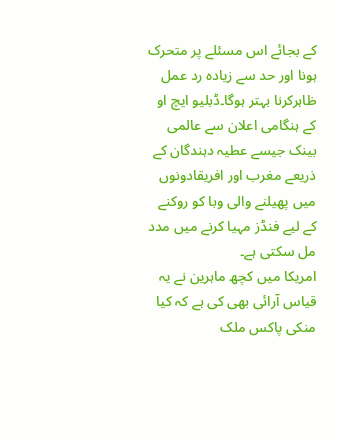کے بجائے اس مسئلے پر متحرک ہونا اور حد سے زیادہ رد عمل ظاہرکرنا بہتر ہوگا۔ڈبلیو ایچ او کے ہنگامی اعلان سے عالمی بینک جیسے عطیہ دہندگان کے ذریعے مغرب اور افریقادونوں میں پھیلنے والی وبا کو روکنے کے لیے فنڈز مہیا کرنے میں مدد مل سکتی ہے۔
امریکا میں کچھ ماہرین نے یہ قیاس آرائی بھی کی ہے کہ کیا منکی پاکس ملک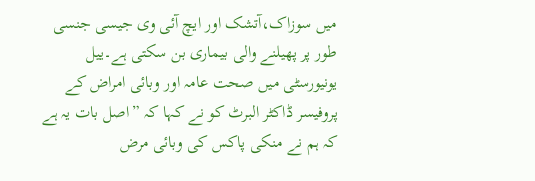میں سوزاک،آتشک اور ایچ آئی وی جیسی جنسی طور پر پھیلنے والی بیماری بن سکتی ہے۔ییل یونیورسٹی میں صحت عامہ اور وبائی امراض کے پروفیسر ڈاکٹر البرٹ کو نے کہا کہ ”اصل بات یہ ہے کہ ہم نے منکی پاکس کی وبائی مرض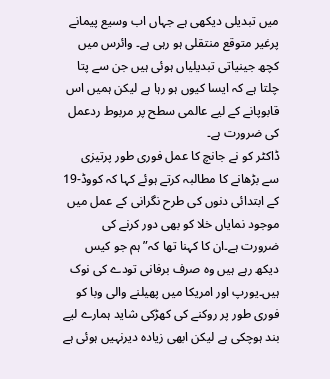میں تبدیلی دیکھی ہے جہاں اب وسیع پیمانے پرغیر متوقع منتقلی ہو رہی ہے۔ وائرس میں کچھ جینیاتی تبدیلیاں ہوئی ہیں جن سے پتا چلتا ہے کہ ایسا کیوں ہو رہا ہے لیکن ہمیں اس قابوپانے کے لیے عالمی سطح پر مربوط ردعمل کی ضرورت ہے۔
ڈاکٹر کو نے جانچ کا عمل فوری طور پرتیزی سے بڑھانے کا مطالبہ کرتے ہوئے کہا کہ کووڈ-19 کے ابتدائی دنوں کی طرح نگرانی کے عمل میں موجود نمایاں خلا کو بھی دور کرنے کی ضرورت ہے۔ان کا کہنا تھا کہ”ہم جو کیس دیکھ رہے ہیں وہ صرف برفانی تودے کی نوک ہیں۔یورپ اور امریکا میں پھیلنے والی وبا کو فوری طور پر روکنے کی کھڑکی شاید ہمارے لیے بند ہوچکی ہے لیکن ابھی زیادہ دیرنہیں ہوئی ہے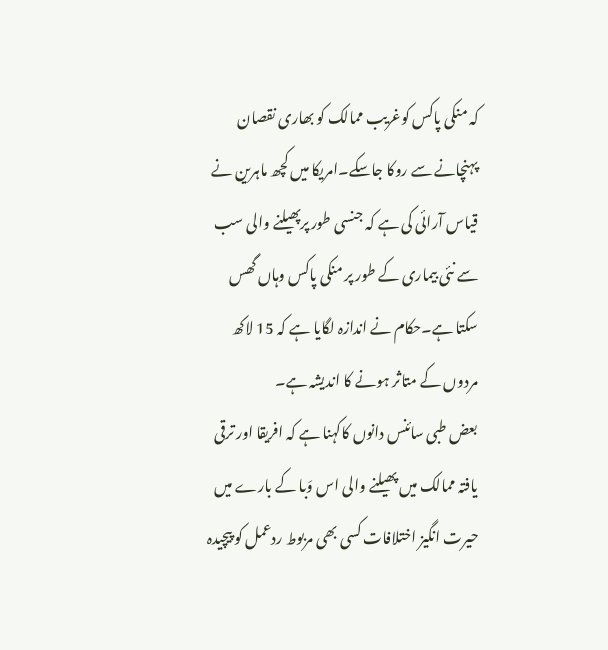کہ منکی پاکس کوغریب ممالک کو بھاری نقصان پہنچانے سے روکا جاسکے۔امریکا میں کچھ ماہرین نے قیاس آرائی کی ہے کہ جنسی طور پرپھیلنے والی سب سے نئی بیماری کے طور پر منکی پاکس وہاں گھس سکتا ہے۔حکام نے اندازہ لگایا ہے کہ 15 لاکھ مردوں کے متاثر ہونے کا اندیشہ ہے۔
بعض طبی سائنس دانوں کاکہنا ہے کہ افریقا اور ترقی یافتہ ممالک میں پھیلنے والی اس وَبا کے بارے میں حیرت انگیز اختلافات کسی بھی مربوط ردعمل کو پیچیدہ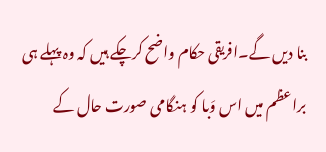بنا دیں گے۔افریقی حکام واضح کرچکے ہیں کہ وہ پہلے ہی براعظم میں اس وَبا کو ہنگامی صورت حال کے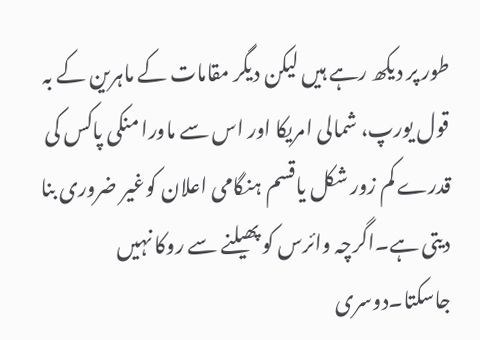طور پر دیکھ رہے ہیں لیکن دیگر مقامات کے ماہرین کے بہ قول یورپ، شمالی امریکا اور اس سے ماورا منکی پاکس کی قدرے کم زور شکل یاقسم ہنگامی اعلان کوغیر ضروری بنا دیتی ہے۔اگرچہ وائرس کو پھیلنے سے روکا نہیں جاسکتا۔دوسری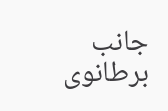جانب برطانوی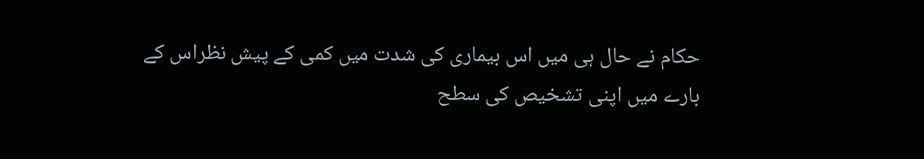حکام نے حال ہی میں اس بیماری کی شدت میں کمی کے پیش نظراس کے بارے میں اپنی تشخیص کی سطح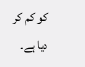کو کم کر دیا ہے۔